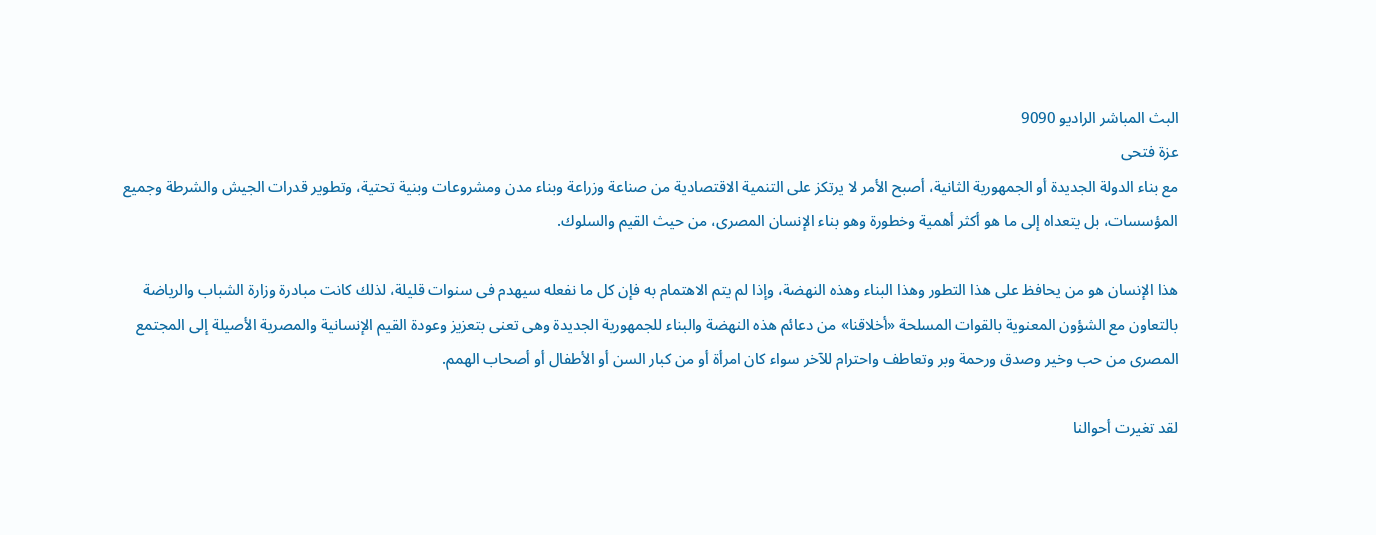البث المباشر الراديو 9090
عزة فتحى
مع بناء الدولة الجديدة أو الجمهورية الثانية، أصبح الأمر لا يرتكز على التنمية الاقتصادية من صناعة وزراعة وبناء مدن ومشروعات وبنية تحتية، وتطوير قدرات الجيش والشرطة وجميع المؤسسات، بل يتعداه إلى ما هو أكثر أهمية وخطورة وهو بناء الإنسان المصرى، من حيث القيم والسلوك.

هذا الإنسان هو من يحافظ على هذا التطور وهذا البناء وهذه النهضة، وإذا لم يتم الاهتمام به فإن كل ما نفعله سيهدم فى سنوات قليلة، لذلك كانت مبادرة وزارة الشباب والرياضة بالتعاون مع الشؤون المعنوية بالقوات المسلحة «أخلاقنا» من دعائم هذه النهضة والبناء للجمهورية الجديدة وهى تعنى بتعزيز وعودة القيم الإنسانية والمصرية الأصيلة إلى المجتمع المصرى من حب وخير وصدق ورحمة وبر وتعاطف واحترام للآخر سواء كان امرأة أو من كبار السن أو الأطفال أو أصحاب الهمم.

لقد تغيرت أحوالنا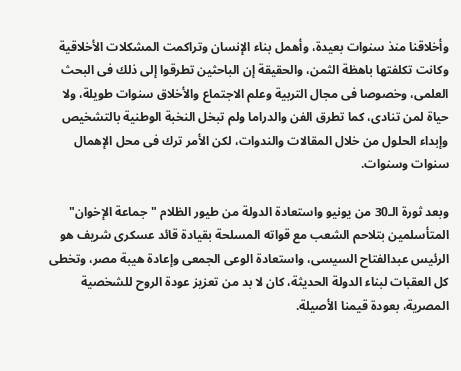وأخلاقنا منذ سنوات بعيدة، وأهمل بناء الإنسان وتراكمت المشكلات الأخلاقية وكانت تكلفتها باهظة الثمن، والحقيقة إن الباحثين تطرقوا إلى ذلك فى البحث العلمى، وخصوصا فى مجال التربية وعلم الاجتماع والأخلاق سنوات طويلة، ولا حياة لمن تنادى، كما تطرق الفن والدراما ولم تبخل النخبة الوطنية بالتشخيص وإبداء الحلول من خلال المقالات والندوات، لكن الأمر ترك فى محل الإهمال سنوات وسنوات.

وبعد ثورة الـ30 من يونيو واستعادة الدولة من طيور الظلام "جماعة الإخوان" المتأسلمين بتلاحم الشعب مع قواته المسلحة بقيادة قائد عسكرى شريف هو الرئيس عبدالفتاح السيسى، واستعادة الوعى الجمعى وإعادة هيبة مصر، وتخطى كل العقبات لبناء الدولة الحديثة، كان لا بد من تعزيز عودة الروح للشخصية المصرية، بعودة قيمنا الأصيلة.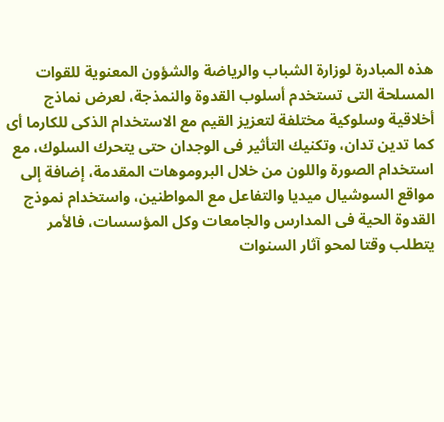هذه المبادرة لوزارة الشباب والرياضة والشؤون المعنوية للقوات المسلحة التى تستخدم أسلوب القدوة والنمذجة، لعرض نماذج أخلاقية وسلوكية مختلفة لتعزيز القيم مع الاستخدام الذكى للكارما أى كما تدين تدان، وتكنيك التأثير فى الوجدان حتى يتحرك السلوك، مع استخدام الصورة واللون من خلال البروموهات المقدمة، إضافة إلى مواقع السوشيال ميديا والتفاعل مع المواطنين، واستخدام نموذج القدوة الحية فى المدارس والجامعات وكل المؤسسات، فالأمر يتطلب وقتا لمحو آثار السنوات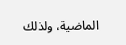الماضية، ولذلك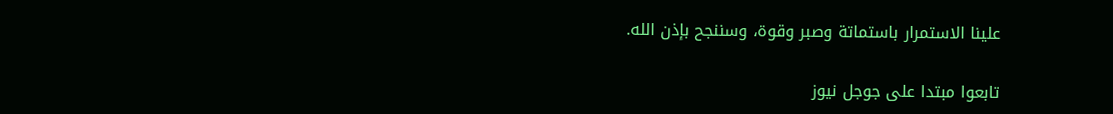علينا الاستمرار باستماتة وصبر وقوة، وسننجح بإذن الله.

تابعوا مبتدا على جوجل نيوز